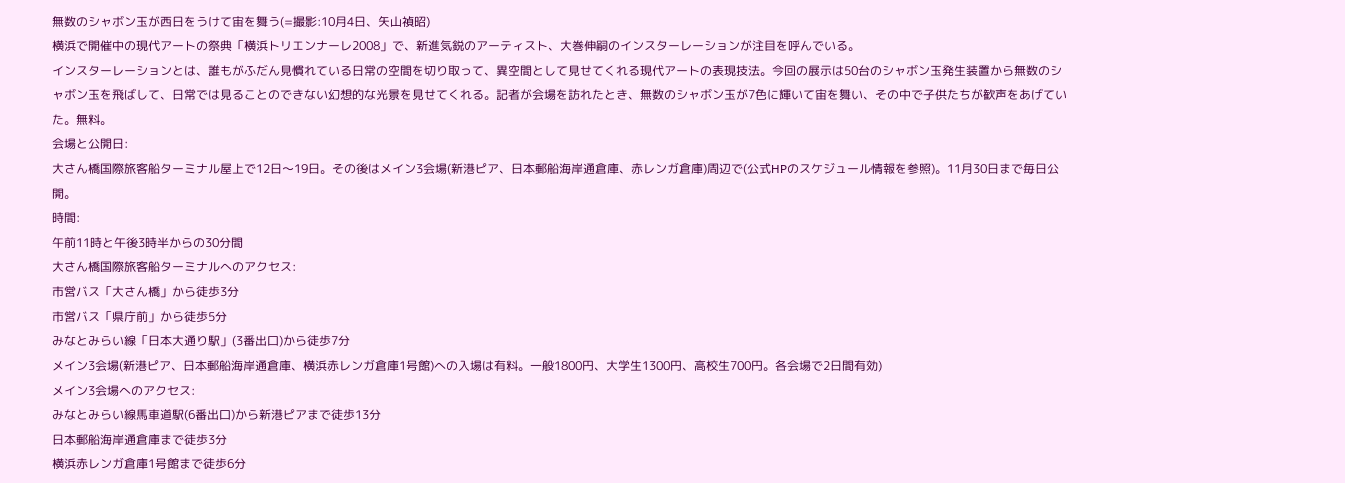無数のシャボン玉が西日をうけて宙を舞う(=撮影:10月4日、矢山禎昭)
横浜で開催中の現代アートの祭典「横浜トリエンナーレ2008」で、新進気鋭のアーティスト、大巻伸嗣のインスターレーションが注目を呼んでいる。
インスターレーションとは、誰もがふだん見慣れている日常の空間を切り取って、異空間として見せてくれる現代アートの表現技法。今回の展示は50台のシャボン玉発生装置から無数のシャボン玉を飛ばして、日常では見ることのできない幻想的な光景を見せてくれる。記者が会場を訪れたとき、無数のシャボン玉が7色に輝いて宙を舞い、その中で子供たちが歓声をあげていた。無料。
会場と公開日:
大さん橋国際旅客船ターミナル屋上で12日〜19日。その後はメイン3会場(新港ピア、日本郵船海岸通倉庫、赤レンガ倉庫)周辺で(公式HPのスケジュール情報を参照)。11月30日まで毎日公開。
時間:
午前11時と午後3時半からの30分間
大さん橋国際旅客船ターミナルへのアクセス:
市営バス「大さん橋」から徒歩3分
市営バス「県庁前」から徒歩5分
みなとみらい線「日本大通り駅」(3番出口)から徒歩7分
メイン3会場(新港ピア、日本郵船海岸通倉庫、横浜赤レンガ倉庫1号館)への入場は有料。一般1800円、大学生1300円、高校生700円。各会場で2日間有効)
メイン3会場へのアクセス:
みなとみらい線馬車道駅(6番出口)から新港ピアまで徒歩13分
日本郵船海岸通倉庫まで徒歩3分
横浜赤レンガ倉庫1号館まで徒歩6分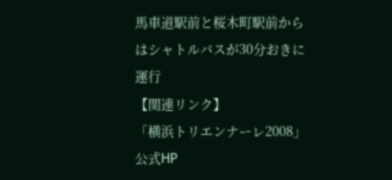馬車道駅前と桜木町駅前からはシャトルバスが30分おきに運行
【関連リンク】
「横浜トリエンナーレ2008」公式HP